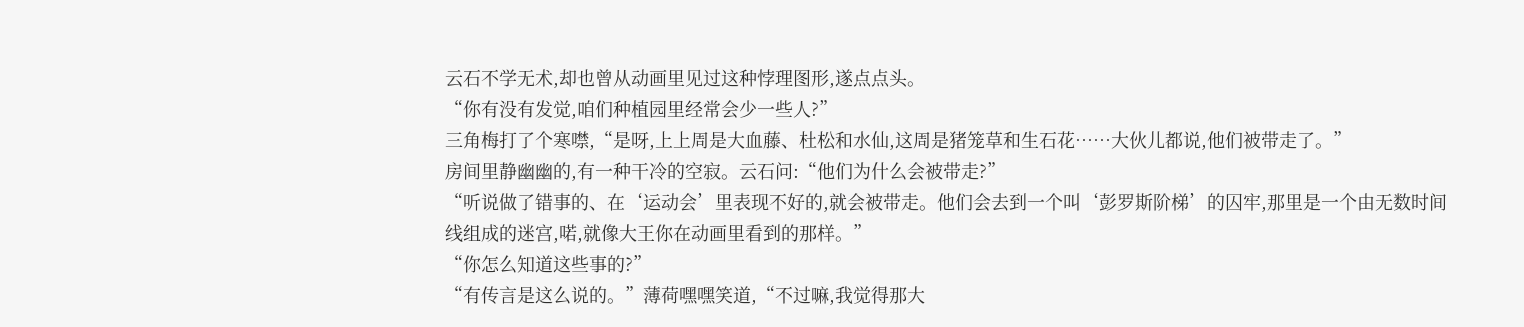云石不学无术,却也曾从动画里见过这种悖理图形,遂点点头。
“你有没有发觉,咱们种植园里经常会少一些人?”
三角梅打了个寒噤,“是呀,上上周是大血藤、杜松和水仙,这周是猪笼草和生石花……大伙儿都说,他们被带走了。”
房间里静幽幽的,有一种干冷的空寂。云石问:“他们为什么会被带走?”
“听说做了错事的、在‘运动会’里表现不好的,就会被带走。他们会去到一个叫‘彭罗斯阶梯’的囚牢,那里是一个由无数时间线组成的迷宫,喏,就像大王你在动画里看到的那样。”
“你怎么知道这些事的?”
“有传言是这么说的。”薄荷嘿嘿笑道,“不过嘛,我觉得那大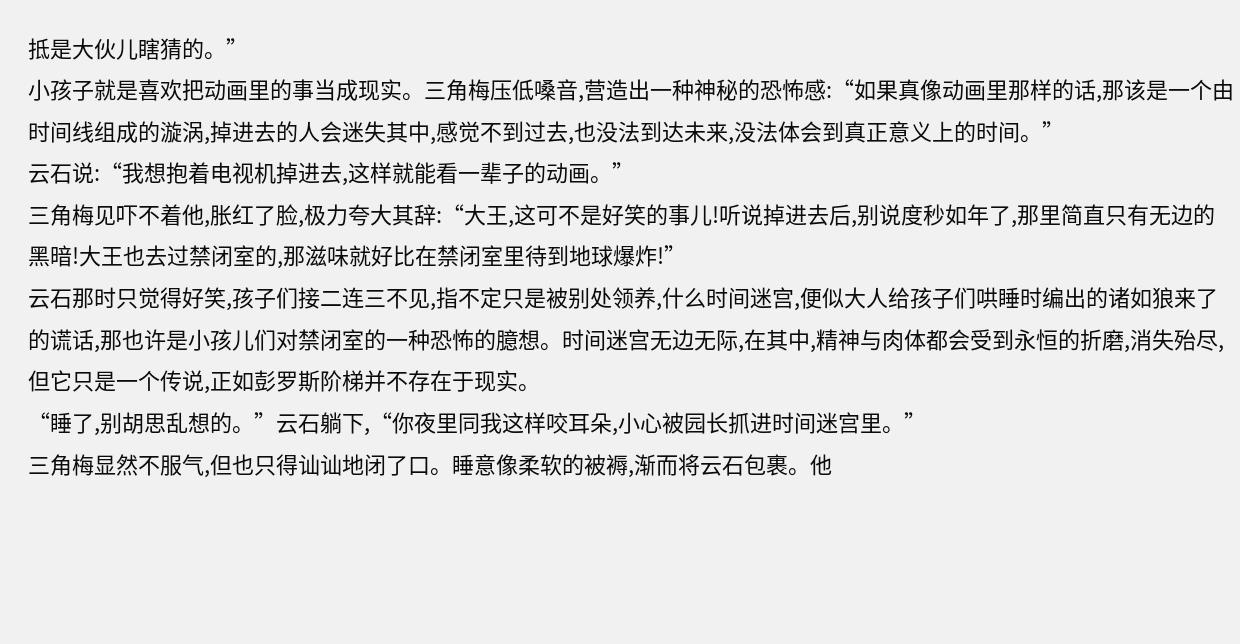抵是大伙儿瞎猜的。”
小孩子就是喜欢把动画里的事当成现实。三角梅压低嗓音,营造出一种神秘的恐怖感:“如果真像动画里那样的话,那该是一个由时间线组成的漩涡,掉进去的人会迷失其中,感觉不到过去,也没法到达未来,没法体会到真正意义上的时间。”
云石说:“我想抱着电视机掉进去,这样就能看一辈子的动画。”
三角梅见吓不着他,胀红了脸,极力夸大其辞:“大王,这可不是好笑的事儿!听说掉进去后,别说度秒如年了,那里简直只有无边的黑暗!大王也去过禁闭室的,那滋味就好比在禁闭室里待到地球爆炸!”
云石那时只觉得好笑,孩子们接二连三不见,指不定只是被别处领养,什么时间迷宫,便似大人给孩子们哄睡时编出的诸如狼来了的谎话,那也许是小孩儿们对禁闭室的一种恐怖的臆想。时间迷宫无边无际,在其中,精神与肉体都会受到永恒的折磨,消失殆尽,但它只是一个传说,正如彭罗斯阶梯并不存在于现实。
“睡了,别胡思乱想的。”云石躺下,“你夜里同我这样咬耳朵,小心被园长抓进时间迷宫里。”
三角梅显然不服气,但也只得讪讪地闭了口。睡意像柔软的被褥,渐而将云石包裹。他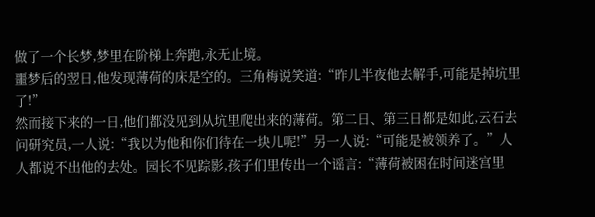做了一个长梦,梦里在阶梯上奔跑,永无止境。
噩梦后的翌日,他发现薄荷的床是空的。三角梅说笑道:“昨儿半夜他去解手,可能是掉坑里了!”
然而接下来的一日,他们都没见到从坑里爬出来的薄荷。第二日、第三日都是如此,云石去问研究员,一人说:“我以为他和你们待在一块儿呢!”另一人说:“可能是被领养了。”人人都说不出他的去处。园长不见踪影,孩子们里传出一个谣言:“薄荷被困在时间迷宫里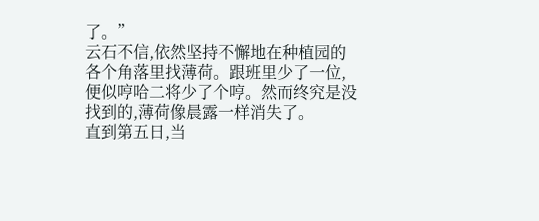了。”
云石不信,依然坚持不懈地在种植园的各个角落里找薄荷。跟班里少了一位,便似哼哈二将少了个哼。然而终究是没找到的,薄荷像晨露一样消失了。
直到第五日,当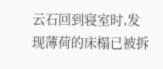云石回到寝室时,发现薄荷的床榻已被拆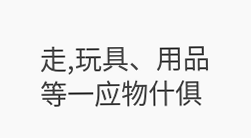走,玩具、用品等一应物什俱